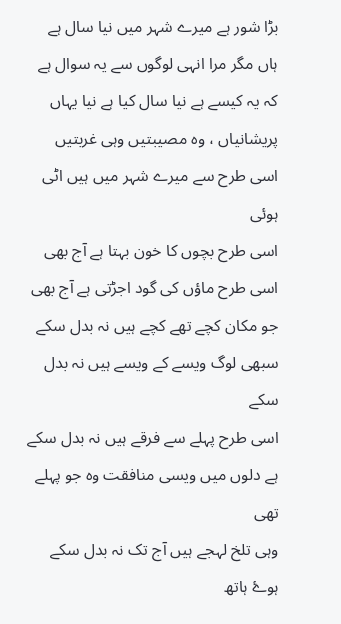بڑا شور ہے میرے شہر میں نیا سال ہے
ہاں مگر مرا انہی لوگوں سے یہ سوال ہے
کہ یہ کیسے ہے نیا سال کیا ہے نیا یہاں
پریشانیاں ، وہ مصیبتیں وہی غربتیں
اسی طرح سے میرے شہر میں ہیں اٹی ہوئی
اسی طرح بچوں کا خون بہتا ہے آج بھی
اسی طرح ماؤں کی گود اجڑتی ہے آج بھی
جو مکان کچے تھے کچے ہیں نہ بدل سکے
سبھی لوگ ویسے کے ویسے ہیں نہ بدل سکے
اسی طرح پہلے سے فرقے ہیں نہ بدل سکے
ہے دلوں میں ویسی منافقت وہ جو پہلے تھی
وہی تلخ لہجے ہیں آج تک نہ بدل سکے
ہوۓ ہاتھ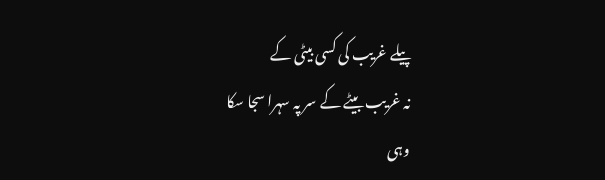پیلے غریب کی کسی بیٹی کے
نہ غریب بیٹے کے سر پہ سہرا سجا سکا
وہی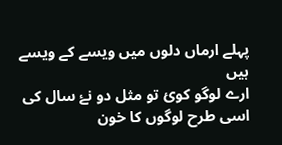پہلے ارماں دلوں میں ویسے کے ویسے ہیں
ارے لوگو کوئ تو مثل دو نۓ سال کی
اسی طرح لوگوں کا خون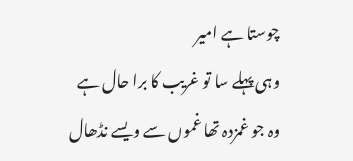چوستا ہے امیر
وہی پہلے سا تو غریب کا برا حال ہے
وہ جو غمزدہ تھا غموں سے ویسے نڈھال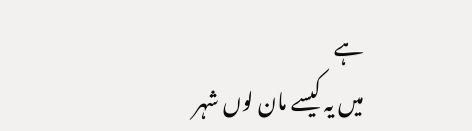ہے
میں یہ کیسے مان لوں شہر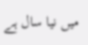میں نیا سال ہے